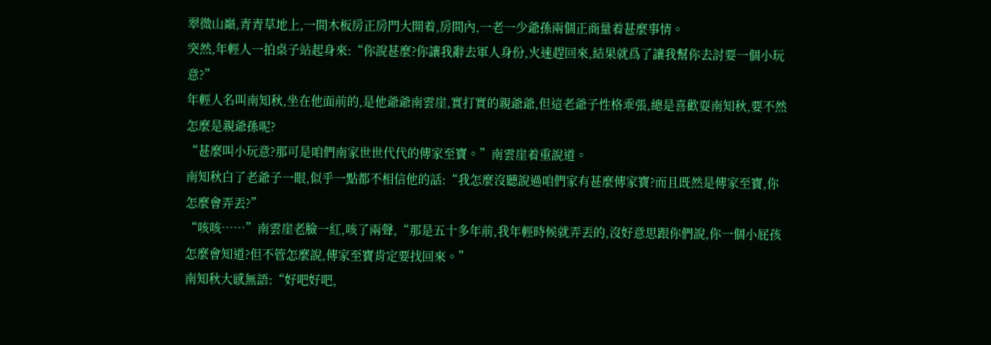翠微山巔,青青草地上,一間木板房正房門大開着,房間內,一老一少爺孫兩個正商量着甚麼事情。
突然,年輕人一拍桌子站起身來:“你說甚麼?你讓我辭去軍人身份,火速趕回來,結果就爲了讓我幫你去討要一個小玩意?”
年輕人名叫南知秋,坐在他面前的,是他爺爺南雲崖,實打實的親爺爺,但這老爺子性格乖張,總是喜歡耍南知秋,要不然怎麼是親爺孫呢?
“甚麼叫小玩意?那可是咱們南家世世代代的傳家至寶。”南雲崖着重說道。
南知秋白了老爺子一眼,似乎一點都不相信他的話:“我怎麼沒聽說過咱們家有甚麼傳家寶?而且既然是傳家至寶,你怎麼會弄丟?”
“咳咳……”南雲崖老臉一紅,咳了兩聲,“那是五十多年前,我年輕時候就弄丟的,沒好意思跟你們說,你一個小屁孩怎麼會知道?但不管怎麼說,傳家至寶肯定要找回來。”
南知秋大感無語:“好吧好吧,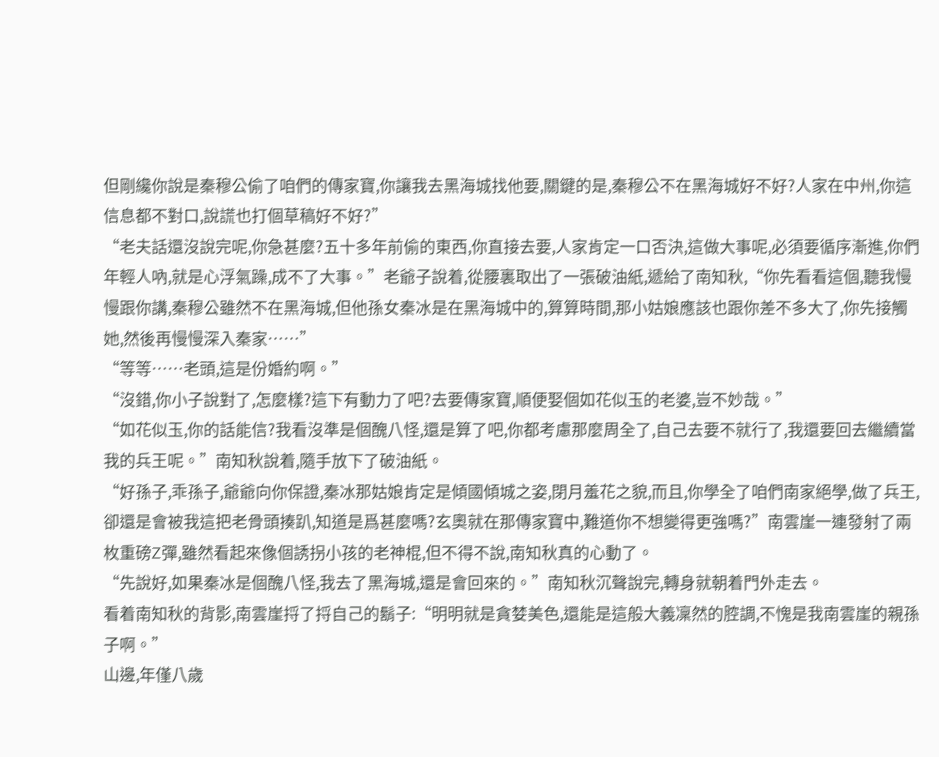但剛纔你說是秦穆公偷了咱們的傳家寶,你讓我去黑海城找他要,關鍵的是,秦穆公不在黑海城好不好?人家在中州,你這信息都不對口,說謊也打個草稿好不好?”
“老夫話還沒說完呢,你急甚麼?五十多年前偷的東西,你直接去要,人家肯定一口否決,這做大事呢,必須要循序漸進,你們年輕人吶,就是心浮氣躁,成不了大事。”老爺子說着,從腰裏取出了一張破油紙,遞給了南知秋,“你先看看這個,聽我慢慢跟你講,秦穆公雖然不在黑海城,但他孫女秦冰是在黑海城中的,算算時間,那小姑娘應該也跟你差不多大了,你先接觸她,然後再慢慢深入秦家……”
“等等……老頭,這是份婚約啊。”
“沒錯,你小子說對了,怎麼樣?這下有動力了吧?去要傳家寶,順便娶個如花似玉的老婆,豈不妙哉。”
“如花似玉,你的話能信?我看沒準是個醜八怪,還是算了吧,你都考慮那麼周全了,自己去要不就行了,我還要回去繼續當我的兵王呢。”南知秋說着,隨手放下了破油紙。
“好孫子,乖孫子,爺爺向你保證,秦冰那姑娘肯定是傾國傾城之姿,閉月羞花之貌,而且,你學全了咱們南家絕學,做了兵王,卻還是會被我這把老骨頭揍趴,知道是爲甚麼嗎?玄奧就在那傳家寶中,難道你不想變得更強嗎?”南雲崖一連發射了兩枚重磅Z彈,雖然看起來像個誘拐小孩的老神棍,但不得不說,南知秋真的心動了。
“先說好,如果秦冰是個醜八怪,我去了黑海城,還是會回來的。”南知秋沉聲說完,轉身就朝着門外走去。
看着南知秋的背影,南雲崖捋了捋自己的鬍子:“明明就是貪婪美色,還能是這般大義凜然的腔調,不愧是我南雲崖的親孫子啊。”
山邊,年僅八歲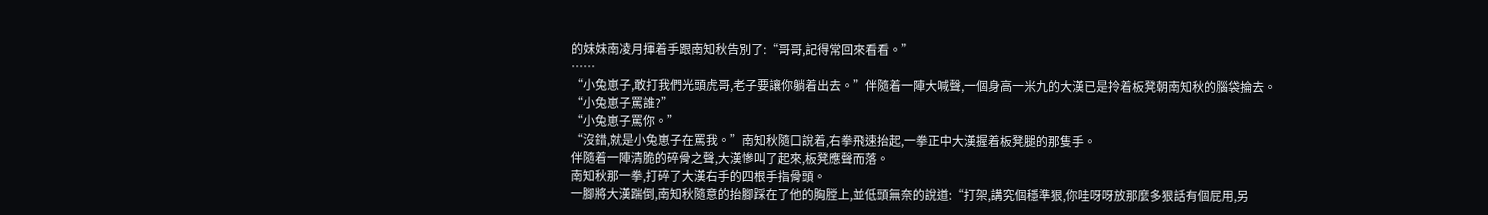的妹妹南凌月揮着手跟南知秋告別了:“哥哥,記得常回來看看。”
……
“小兔崽子,敢打我們光頭虎哥,老子要讓你躺着出去。”伴隨着一陣大喊聲,一個身高一米九的大漢已是拎着板凳朝南知秋的腦袋掄去。
“小兔崽子罵誰?”
“小兔崽子罵你。”
“沒錯,就是小兔崽子在罵我。”南知秋隨口說着,右拳飛速抬起,一拳正中大漢握着板凳腿的那隻手。
伴隨着一陣清脆的碎骨之聲,大漢慘叫了起來,板凳應聲而落。
南知秋那一拳,打碎了大漢右手的四根手指骨頭。
一腳將大漢踹倒,南知秋隨意的抬腳踩在了他的胸膛上,並低頭無奈的說道:“打架,講究個穩準狠,你哇呀呀放那麼多狠話有個屁用,另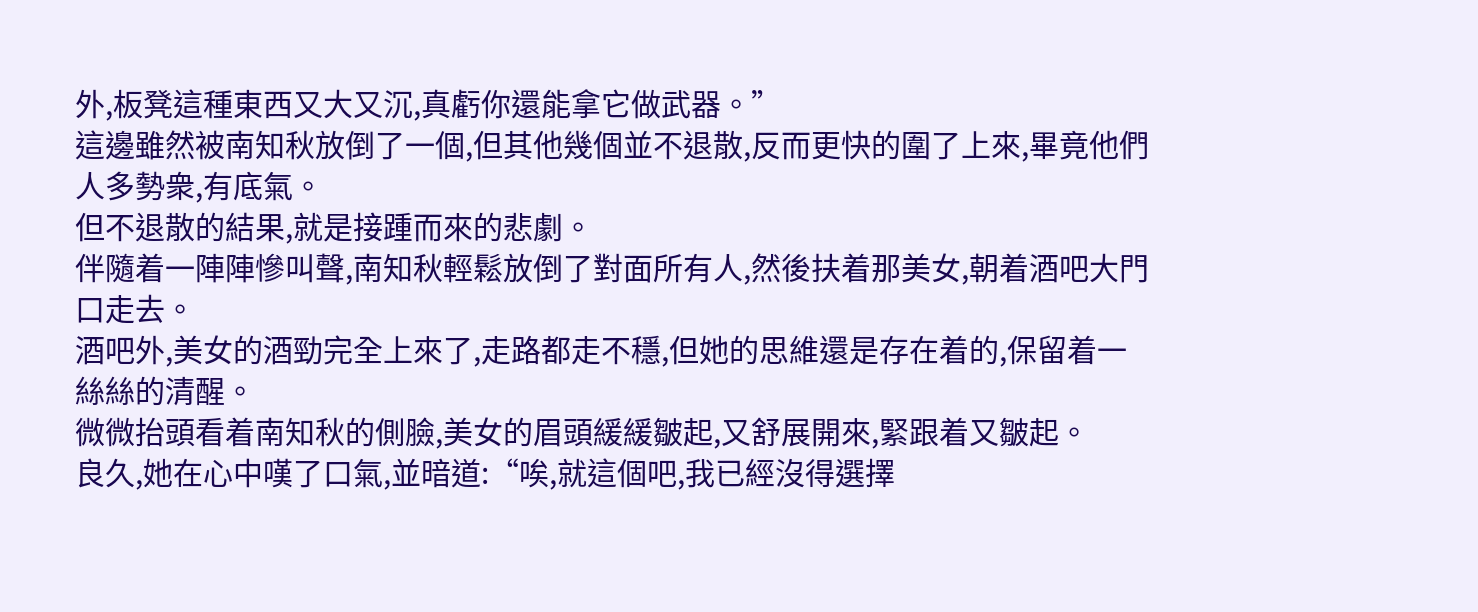外,板凳這種東西又大又沉,真虧你還能拿它做武器。”
這邊雖然被南知秋放倒了一個,但其他幾個並不退散,反而更快的圍了上來,畢竟他們人多勢衆,有底氣。
但不退散的結果,就是接踵而來的悲劇。
伴隨着一陣陣慘叫聲,南知秋輕鬆放倒了對面所有人,然後扶着那美女,朝着酒吧大門口走去。
酒吧外,美女的酒勁完全上來了,走路都走不穩,但她的思維還是存在着的,保留着一絲絲的清醒。
微微抬頭看着南知秋的側臉,美女的眉頭緩緩皺起,又舒展開來,緊跟着又皺起。
良久,她在心中嘆了口氣,並暗道:“唉,就這個吧,我已經沒得選擇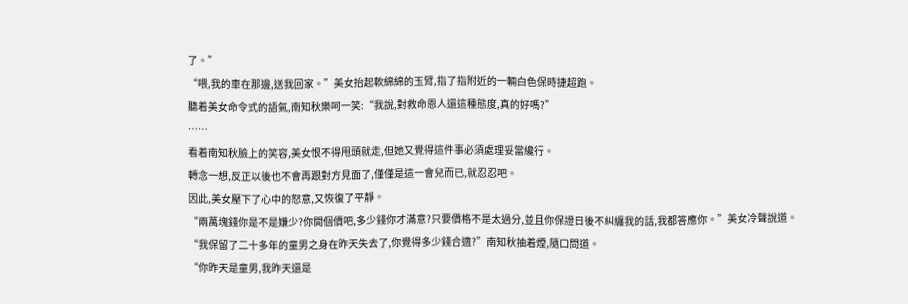了。”
“喂,我的車在那邊,送我回家。”美女抬起軟綿綿的玉臂,指了指附近的一輛白色保時捷超跑。
聽着美女命令式的語氣,南知秋樂呵一笑:“我說,對救命恩人還這種態度,真的好嗎?”
……
看着南知秋臉上的笑容,美女恨不得甩頭就走,但她又覺得這件事必須處理妥當纔行。
轉念一想,反正以後也不會再跟對方見面了,僅僅是這一會兒而已,就忍忍吧。
因此,美女壓下了心中的怒意,又恢復了平靜。
“兩萬塊錢你是不是嫌少?你開個價吧,多少錢你才滿意?只要價格不是太過分,並且你保證日後不糾纏我的話,我都答應你。”美女冷聲說道。
“我保留了二十多年的童男之身在昨天失去了,你覺得多少錢合適?”南知秋抽着煙,隨口問道。
“你昨天是童男,我昨天還是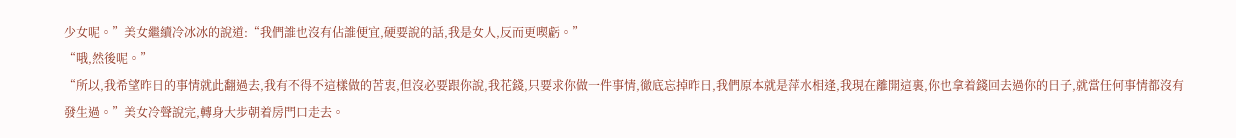少女呢。”美女繼續冷冰冰的說道:“我們誰也沒有佔誰便宜,硬要說的話,我是女人,反而更喫虧。”
“哦,然後呢。”
“所以,我希望昨日的事情就此翻過去,我有不得不這樣做的苦衷,但沒必要跟你說,我花錢,只要求你做一件事情,徹底忘掉昨日,我們原本就是萍水相逢,我現在離開這裏,你也拿着錢回去過你的日子,就當任何事情都沒有發生過。”美女冷聲說完,轉身大步朝着房門口走去。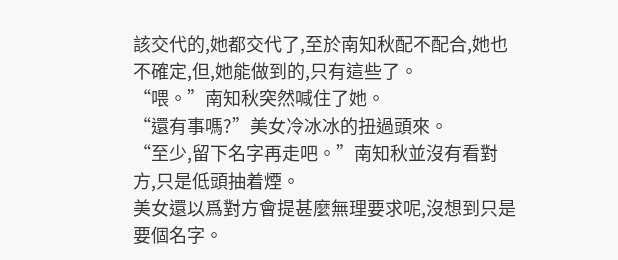該交代的,她都交代了,至於南知秋配不配合,她也不確定,但,她能做到的,只有這些了。
“喂。”南知秋突然喊住了她。
“還有事嗎?”美女冷冰冰的扭過頭來。
“至少,留下名字再走吧。”南知秋並沒有看對方,只是低頭抽着煙。
美女還以爲對方會提甚麼無理要求呢,沒想到只是要個名字。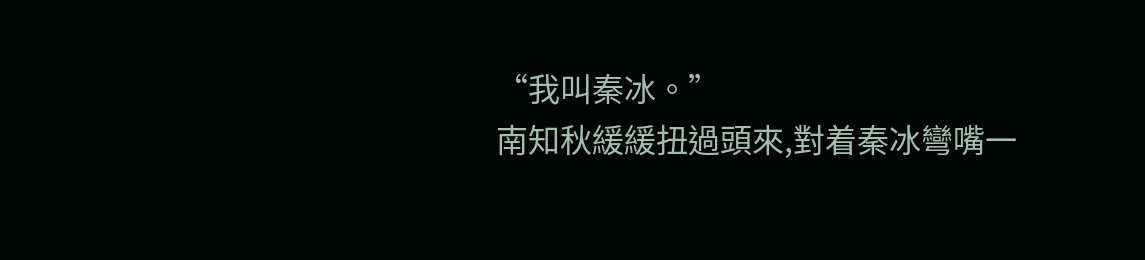“我叫秦冰。”
南知秋緩緩扭過頭來,對着秦冰彎嘴一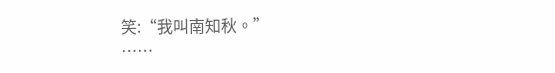笑:“我叫南知秋。”
……